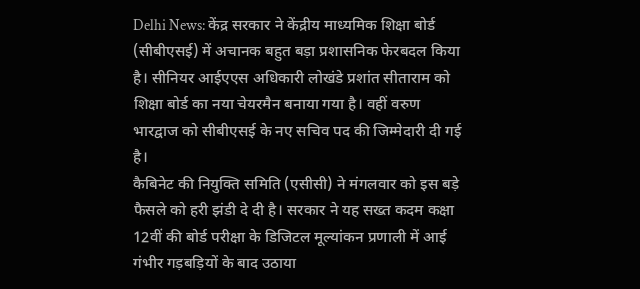Delhi News: केंद्र सरकार ने केंद्रीय माध्यमिक शिक्षा बोर्ड (सीबीएसई) में अचानक बहुत बड़ा प्रशासनिक फेरबदल किया है। सीनियर आईएएस अधिकारी लोखंडे प्रशांत सीताराम को शिक्षा बोर्ड का नया चेयरमैन बनाया गया है। वहीं वरुण भारद्वाज को सीबीएसई के नए सचिव पद की जिम्मेदारी दी गई है।
कैबिनेट की नियुक्ति समिति (एसीसी) ने मंगलवार को इस बड़े फैसले को हरी झंडी दे दी है। सरकार ने यह सख्त कदम कक्षा 12वीं की बोर्ड परीक्षा के डिजिटल मूल्यांकन प्रणाली में आई गंभीर गड़बड़ियों के बाद उठाया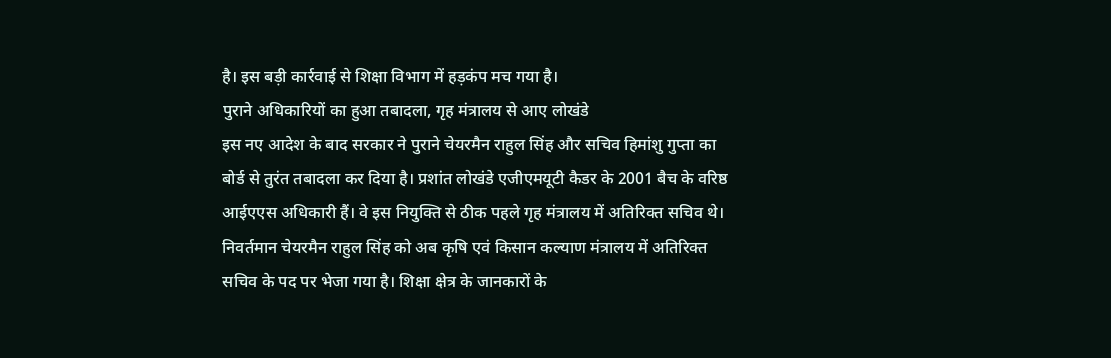है। इस बड़ी कार्रवाई से शिक्षा विभाग में हड़कंप मच गया है।
पुराने अधिकारियों का हुआ तबादला, गृह मंत्रालय से आए लोखंडे
इस नए आदेश के बाद सरकार ने पुराने चेयरमैन राहुल सिंह और सचिव हिमांशु गुप्ता का बोर्ड से तुरंत तबादला कर दिया है। प्रशांत लोखंडे एजीएमयूटी कैडर के 2001 बैच के वरिष्ठ आईएएस अधिकारी हैं। वे इस नियुक्ति से ठीक पहले गृह मंत्रालय में अतिरिक्त सचिव थे।
निवर्तमान चेयरमैन राहुल सिंह को अब कृषि एवं किसान कल्याण मंत्रालय में अतिरिक्त सचिव के पद पर भेजा गया है। शिक्षा क्षेत्र के जानकारों के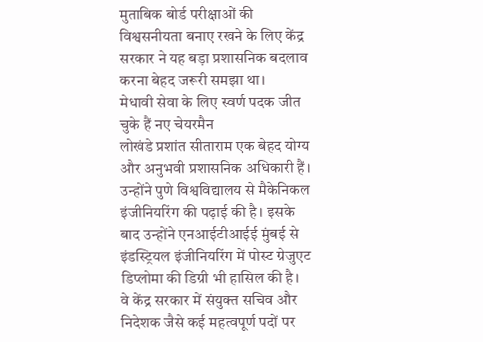मुताबिक बोर्ड परीक्षाओं की विश्वसनीयता बनाए रखने के लिए केंद्र सरकार ने यह बड़ा प्रशासनिक बदलाव करना बेहद जरूरी समझा था।
मेधावी सेवा के लिए स्वर्ण पदक जीत चुके हैं नए चेयरमैन
लोखंडे प्रशांत सीताराम एक बेहद योग्य और अनुभवी प्रशासनिक अधिकारी हैं। उन्होंने पुणे विश्वविद्यालय से मैकेनिकल इंजीनियरिंग की पढ़ाई की है। इसके बाद उन्होंने एनआईटीआईई मुंबई से इंडस्ट्रियल इंजीनियरिंग में पोस्ट ग्रेजुएट डिप्लोमा की डिग्री भी हासिल की है।
वे केंद्र सरकार में संयुक्त सचिव और निदेशक जैसे कई महत्वपूर्ण पदों पर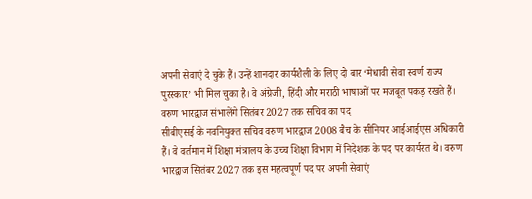अपनी सेवाएं दे चुके हैं। उन्हें शानदार कार्यशैली के लिए दो बार ‘मेधावी सेवा स्वर्ण राज्य पुरस्कार’ भी मिल चुका है। वे अंग्रेजी, हिंदी और मराठी भाषाओं पर मजबूत पकड़ रखते हैं।
वरुण भारद्वाज संभालेंगे सितंबर 2027 तक सचिव का पद
सीबीएसई के नवनियुक्त सचिव वरुण भारद्वाज 2008 बैच के सीनियर आईआईएस अधिकारी हैं। वे वर्तमान में शिक्षा मंत्रालय के उच्च शिक्षा विभाग में निदेशक के पद पर कार्यरत थे। वरुण भारद्वाज सितंबर 2027 तक इस महत्वपूर्ण पद पर अपनी सेवाएं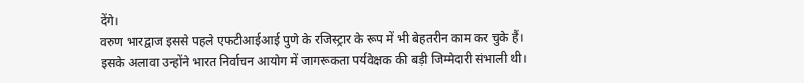देंगे।
वरुण भारद्वाज इससे पहले एफटीआईआई पुणे के रजिस्ट्रार के रूप में भी बेहतरीन काम कर चुके हैं। इसके अलावा उन्होंने भारत निर्वाचन आयोग में जागरूकता पर्यवेक्षक की बड़ी जिम्मेदारी संभाली थी।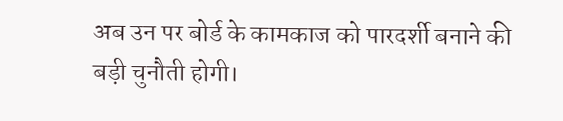अब उन पर बोर्ड के कामकाज को पारदर्शी बनाने की बड़ी चुनौती होगी।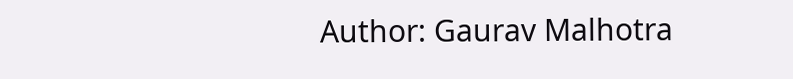Author: Gaurav Malhotra